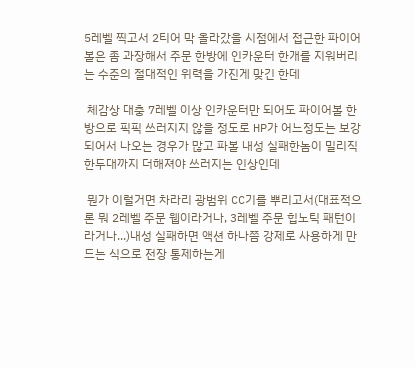5레벨 찍고서 2티어 막 올라갔을 시점에서 접근한 파이어볼은 좀 과장해서 주문 한방에 인카운터 한개를 지워버리는 수준의 절대적인 위력을 가진게 맞긴 한데

 체감상 대충 7레벨 이상 인카운터만 되어도 파이어볼 한방으로 픽픽 쓰러지지 않을 정도로 HP가 어느정도는 보강 되어서 나오는 경우가 많고 파볼 내성 실패한놈이 밀리직 한두대까지 더해져야 쓰러지는 인상인데

 뭔가 이럴거면 차라리 광범위 CC기를 뿌리고서(대표적으론 뭐 2레벨 주문 웹이라거나, 3레벨 주문 힙노틱 패턴이라거나...)내성 실패하면 액션 하나쯤 강제로 사용하게 만드는 식으로 전장 통제하는게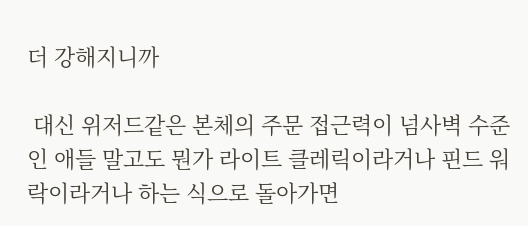더 강해지니까

 대신 위저드같은 본체의 주문 접근력이 넘사벽 수준인 애들 말고도 뭔가 라이트 클레릭이라거나 핀드 워락이라거나 하는 식으로 돌아가면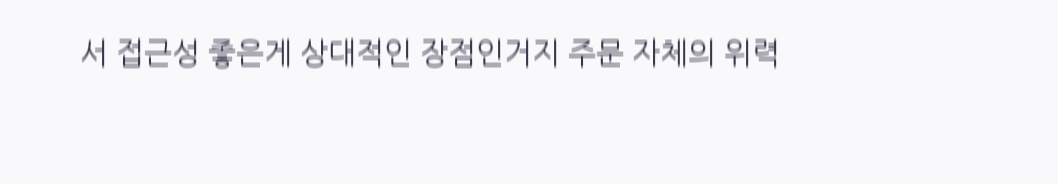서 접근성 좋은게 상대적인 장점인거지 주문 자체의 위력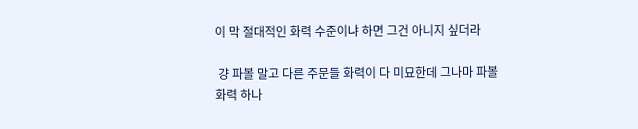이 막 절대적인 화력 수준이냐 하면 그건 아니지 싶더라

 걍 파볼 말고 다른 주문들 화력이 다 미묘한데 그나마 파볼 화력 하나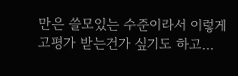만은 쓸모있는 수준이라서 이렇게 고평가 받는건가 싶기도 하고...